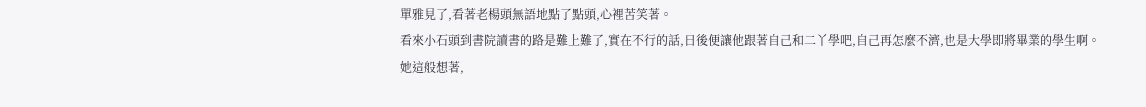單雅見了,看著老楊頭無語地點了點頭,心裡苦笑著。
看來小石頭到書院讀書的路是難上難了,實在不行的話,日後便讓他跟著自己和二丫學吧,自己再怎麼不濟,也是大學即將畢業的學生啊。
她這般想著,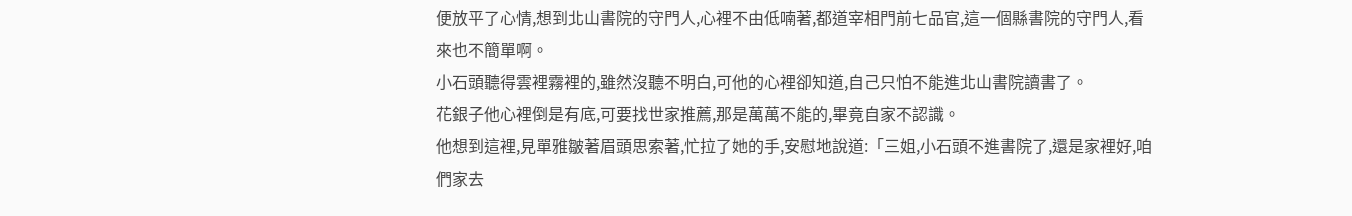便放平了心情,想到北山書院的守門人,心裡不由低喃著,都道宰相門前七品官,這一個縣書院的守門人,看來也不簡單啊。
小石頭聽得雲裡霧裡的,雖然沒聽不明白,可他的心裡卻知道,自己只怕不能進北山書院讀書了。
花銀子他心裡倒是有底,可要找世家推薦,那是萬萬不能的,畢竟自家不認識。
他想到這裡,見單雅皺著眉頭思索著,忙拉了她的手,安慰地說道:「三姐,小石頭不進書院了,還是家裡好,咱們家去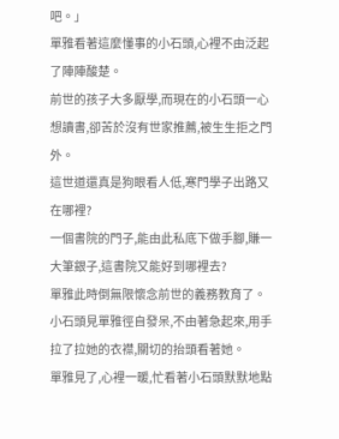吧。」
單雅看著這麼懂事的小石頭,心裡不由泛起了陣陣酸楚。
前世的孩子大多厭學,而現在的小石頭一心想讀書,卻苦於沒有世家推薦,被生生拒之門外。
這世道還真是狗眼看人低,寒門學子出路又在哪裡?
一個書院的門子,能由此私底下做手腳,賺一大筆銀子,這書院又能好到哪裡去?
單雅此時倒無限懷念前世的義務教育了。
小石頭見單雅徑自發呆,不由著急起來,用手拉了拉她的衣襟,關切的抬頭看著她。
單雅見了,心裡一暖,忙看著小石頭默默地點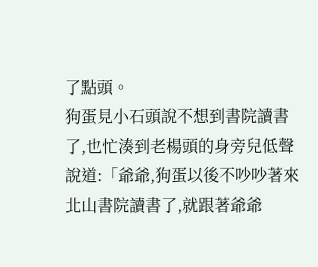了點頭。
狗蛋見小石頭說不想到書院讀書了,也忙湊到老楊頭的身旁兒低聲說道:「爺爺,狗蛋以後不吵吵著來北山書院讀書了,就跟著爺爺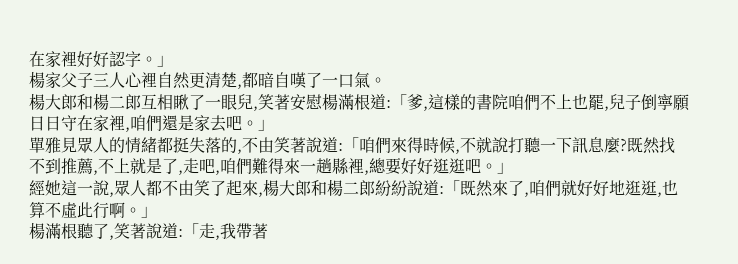在家裡好好認字。」
楊家父子三人心裡自然更清楚,都暗自嘆了一口氣。
楊大郎和楊二郎互相瞅了一眼兒,笑著安慰楊滿根道:「爹,這樣的書院咱們不上也罷,兒子倒寧願日日守在家裡,咱們還是家去吧。」
單雅見眾人的情緒都挺失落的,不由笑著說道:「咱們來得時候,不就說打聽一下訊息麼?既然找不到推薦,不上就是了,走吧,咱們難得來一趟縣裡,總要好好逛逛吧。」
經她這一說,眾人都不由笑了起來,楊大郎和楊二郎紛紛說道:「既然來了,咱們就好好地逛逛,也算不虛此行啊。」
楊滿根聽了,笑著說道:「走,我帶著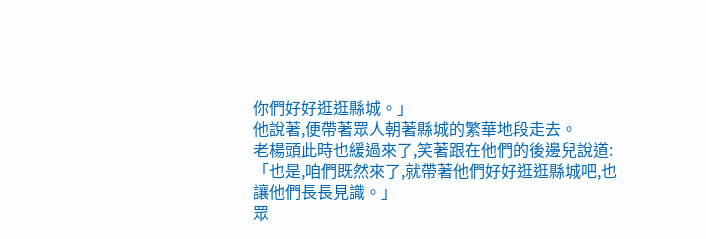你們好好逛逛縣城。」
他說著,便帶著眾人朝著縣城的繁華地段走去。
老楊頭此時也緩過來了,笑著跟在他們的後邊兒說道:「也是,咱們既然來了,就帶著他們好好逛逛縣城吧,也讓他們長長見識。」
眾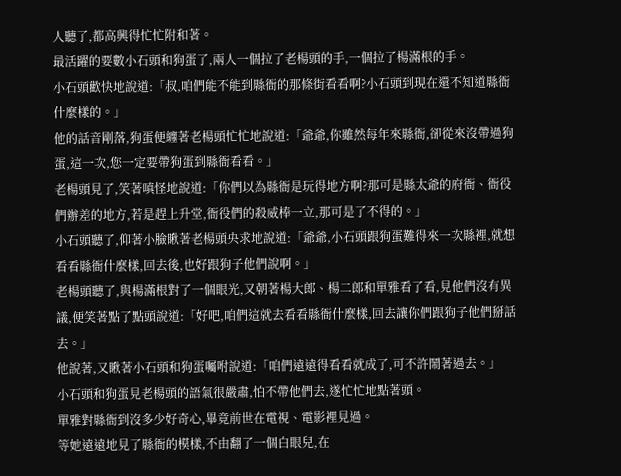人聽了,都高興得忙忙附和著。
最活躍的要數小石頭和狗蛋了,兩人一個拉了老楊頭的手,一個拉了楊滿根的手。
小石頭歡快地說道:「叔,咱們能不能到縣衙的那條街看看啊?小石頭到現在還不知道縣衙什麼樣的。」
他的話音剛落,狗蛋便纏著老楊頭忙忙地說道:「爺爺,你雖然每年來縣衙,卻從來沒帶過狗蛋,這一次,您一定要帶狗蛋到縣衙看看。」
老楊頭見了,笑著嗔怪地說道:「你們以為縣衙是玩得地方啊?那可是縣太爺的府衙、衙役們辦差的地方,若是趕上升堂,衙役們的殺威棒一立,那可是了不得的。」
小石頭聽了,仰著小臉瞅著老楊頭央求地說道:「爺爺,小石頭跟狗蛋難得來一次縣裡,就想看看縣衙什麼樣,回去後,也好跟狗子他們說啊。」
老楊頭聽了,與楊滿根對了一個眼光,又朝著楊大郎、楊二郎和單雅看了看,見他們沒有異議,便笑著點了點頭說道:「好吧,咱們這就去看看縣衙什麼樣,回去讓你們跟狗子他們掰話去。」
他說著,又瞅著小石頭和狗蛋囑咐說道:「咱們遠遠得看看就成了,可不許鬧著過去。」
小石頭和狗蛋見老楊頭的語氣很嚴肅,怕不帶他們去,遂忙忙地點著頭。
單雅對縣衙到沒多少好奇心,畢竟前世在電視、電影裡見過。
等她遠遠地見了縣衙的模樣,不由翻了一個白眼兒,在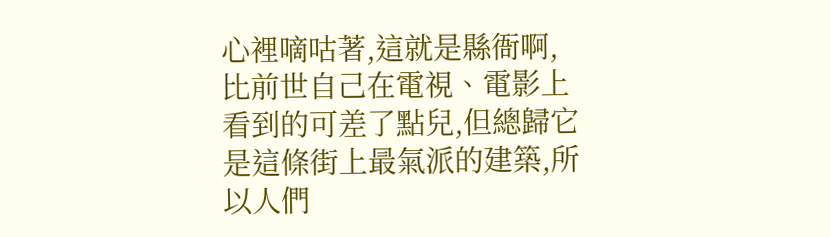心裡嘀咕著,這就是縣衙啊,比前世自己在電視、電影上看到的可差了點兒,但總歸它是這條街上最氣派的建築,所以人們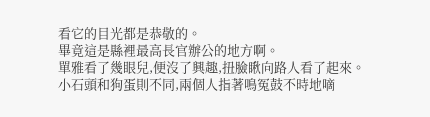看它的目光都是恭敬的。
畢竟這是縣裡最高長官辦公的地方啊。
單雅看了幾眼兒,便沒了興趣,扭臉瞅向路人看了起來。
小石頭和狗蛋則不同,兩個人指著鳴冤鼓不時地嘀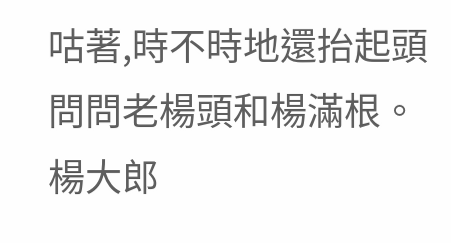咕著,時不時地還抬起頭問問老楊頭和楊滿根。
楊大郎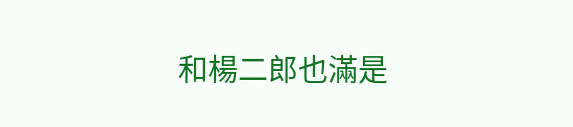和楊二郎也滿是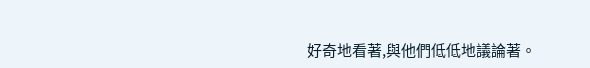好奇地看著,與他們低低地議論著。